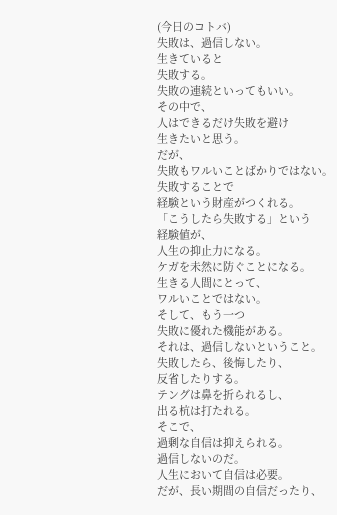(今日のコトバ)
失敗は、過信しない。
生きていると
失敗する。
失敗の連続といってもいい。
その中で、
人はできるだけ失敗を避け
生きたいと思う。
だが、
失敗もワルいことばかりではない。
失敗することで
経験という財産がつくれる。
「こうしたら失敗する」という
経験値が、
人生の抑止力になる。
ケガを未然に防ぐことになる。
生きる人間にとって、
ワルいことではない。
そして、もう一つ
失敗に優れた機能がある。
それは、過信しないということ。
失敗したら、後悔したり、
反省したりする。
テングは鼻を折られるし、
出る杭は打たれる。
そこで、
過剰な自信は抑えられる。
過信しないのだ。
人生において自信は必要。
だが、長い期間の自信だったり、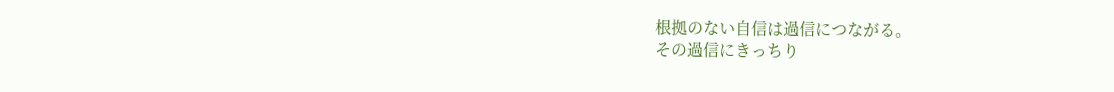根拠のない自信は過信につながる。
その過信にきっちり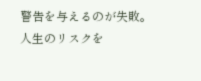警告を与えるのが失敗。
人生のリスクを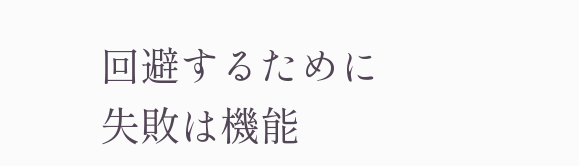回避するために
失敗は機能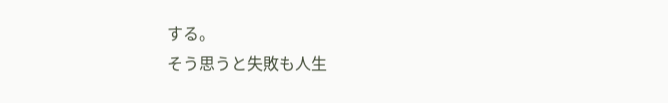する。
そう思うと失敗も人生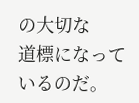の大切な
道標になっているのだ。